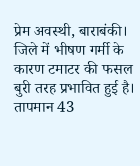प्रेम अवस्थी, बाराबंकी। जिले में भीषण गर्मी के कारण टमाटर की फसल बुरी तरह प्रभावित हुई है। तापमान 43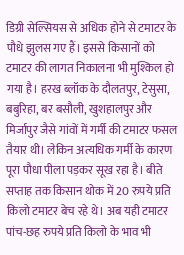डिग्री सेल्सियस से अधिक होने से टमाटर के पौधे झुलस गए हैं। इससे किसानों को टमाटर की लागत निकालना भी मुश्किल हो गया है। हरख ब्लॉक के दौलतपुर, टेसुसा, बबुरिहा, बर बसौली, खुशहालपुर और मिर्जापुर जैसे गांवों में गर्मी की टमाटर फसल तैयार थी। लेकिन अत्यधिक गर्मी के कारण पूरा पौधा पीला पड़कर सूख रहा है। बीते सप्ताह तक किसान थोक में 20 रुपये प्रति किलो टमाटर बेच रहे थे। अब यही टमाटर पांच-छह रुपये प्रति किलो के भाव भी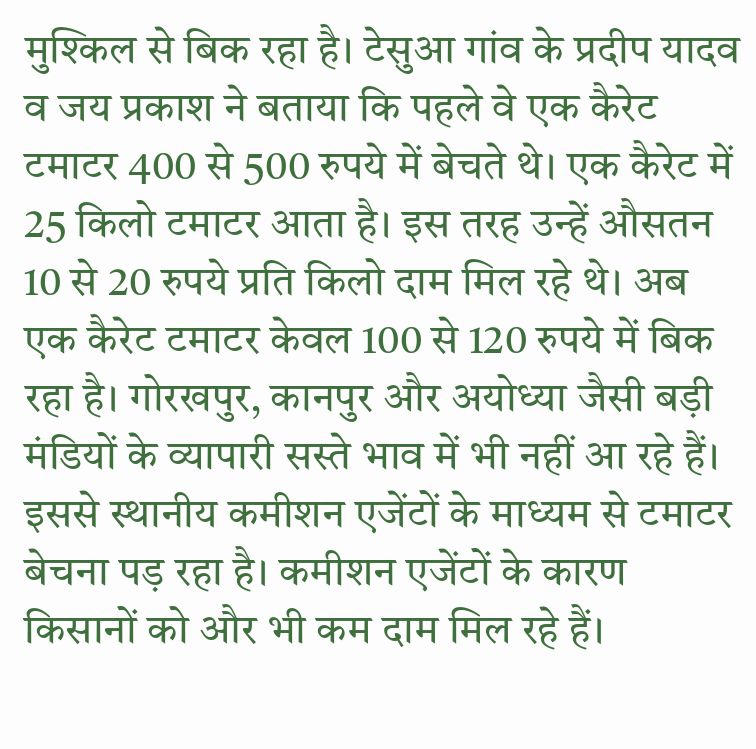मुश्किल से बिक रहा है। टेसुआ गांव के प्रदीप यादव व जय प्रकाश ने बताया कि पहले वे एक कैरेट टमाटर 400 से 500 रुपये में बेचते थे। एक कैरेट में 25 किलो टमाटर आता है। इस तरह उन्हें औसतन 10 से 20 रुपये प्रति किलो दाम मिल रहे थे। अब एक कैरेट टमाटर केवल 100 से 120 रुपये में बिक रहा है। गोरखपुर, कानपुर और अयोध्या जैसी बड़ी मंडियों के व्यापारी सस्ते भाव में भी नहीं आ रहे हैं। इससे स्थानीय कमीशन एजेंटों के माध्यम से टमाटर बेचना पड़ रहा है। कमीशन एजेंटों के कारण किसानों को और भी कम दाम मिल रहे हैं।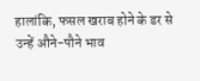हालांकि, फसल खराब होने के डर से उन्हें औने-पौने भाव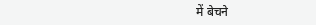में बेचने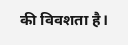की विवशता है।